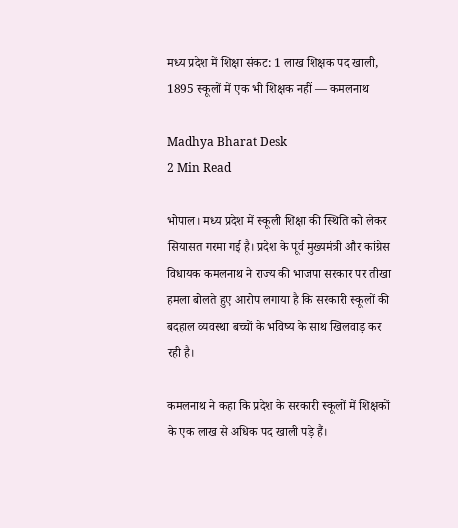मध्य प्रदेश में शिक्षा संकट: 1 लाख शिक्षक पद खाली, 1895 स्कूलों में एक भी शिक्षक नहीं — कमलनाथ

Madhya Bharat Desk
2 Min Read

भोपाल। मध्य प्रदेश में स्कूली शिक्षा की स्थिति को लेकर सियासत गरमा गई है। प्रदेश के पूर्व मुख्यमंत्री और कांग्रेस विधायक कमलनाथ ने राज्य की भाजपा सरकार पर तीखा हमला बोलते हुए आरोप लगाया है कि सरकारी स्कूलों की बदहाल व्यवस्था बच्चों के भविष्य के साथ खिलवाड़ कर रही है।

कमलनाथ ने कहा कि प्रदेश के सरकारी स्कूलों में शिक्षकों के एक लाख से अधिक पद खाली पड़े हैं।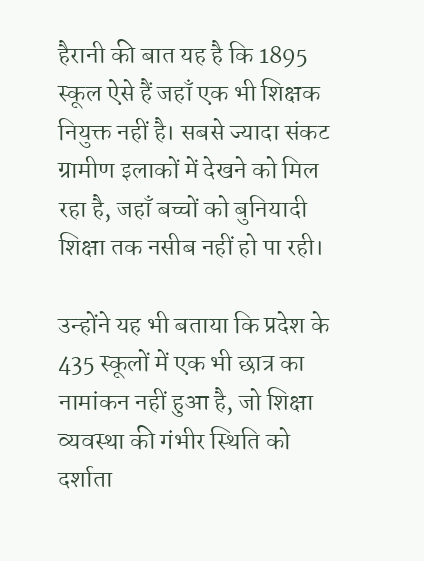हैरानी की बात यह है कि 1895 स्कूल ऐसे हैं जहाँ एक भी शिक्षक नियुक्त नहीं है। सबसे ज्यादा संकट ग्रामीण इलाकों में देखने को मिल रहा है, जहाँ बच्चों को बुनियादी शिक्षा तक नसीब नहीं हो पा रही।

उन्होंने यह भी बताया कि प्रदेश के 435 स्कूलों में एक भी छात्र का नामांकन नहीं हुआ है, जो शिक्षा व्यवस्था की गंभीर स्थिति को दर्शाता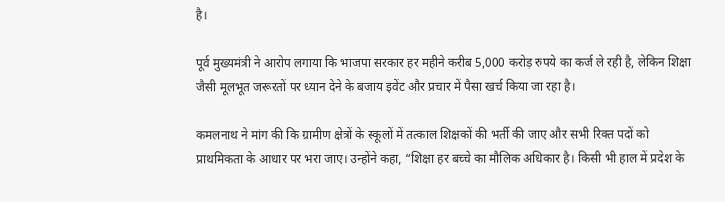है।

पूर्व मुख्यमंत्री ने आरोप लगाया कि भाजपा सरकार हर महीने करीब 5,000 करोड़ रुपये का कर्ज ले रही है, लेकिन शिक्षा जैसी मूलभूत जरूरतों पर ध्यान देने के बजाय इवेंट और प्रचार में पैसा खर्च किया जा रहा है।

कमलनाथ ने मांग की कि ग्रामीण क्षेत्रों के स्कूलों में तत्काल शिक्षकों की भर्ती की जाए और सभी रिक्त पदों को प्राथमिकता के आधार पर भरा जाए। उन्होंने कहा, “शिक्षा हर बच्चे का मौलिक अधिकार है। किसी भी हाल में प्रदेश के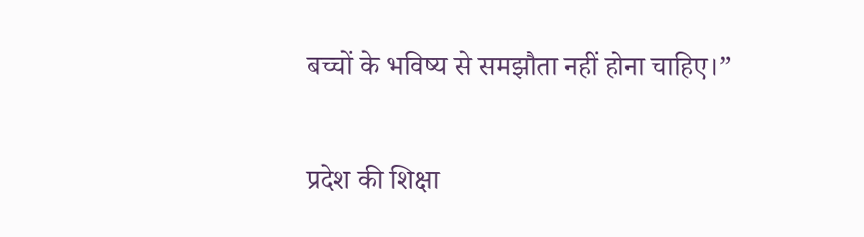बच्चों के भविष्य से समझौता नहीं होना चाहिए।”

प्रदेश की शिक्षा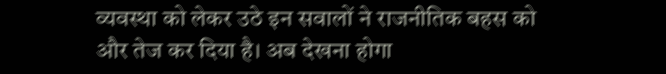व्यवस्था को लेकर उठे इन सवालों ने राजनीतिक बहस को और तेज कर दिया है। अब देखना होगा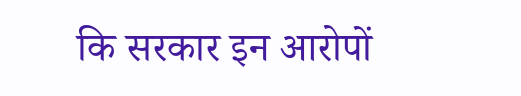कि सरकार इन आरोपों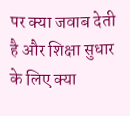पर क्या जवाब देती है और शिक्षा सुधार के लिए क्या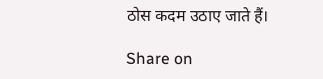ठोस कदम उठाए जाते हैं।

Share on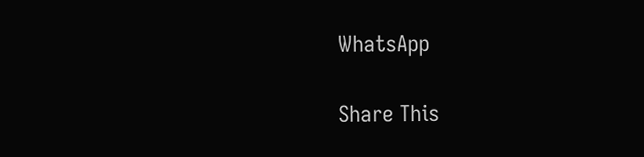WhatsApp

Share This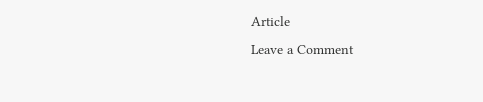Article
Leave a Comment